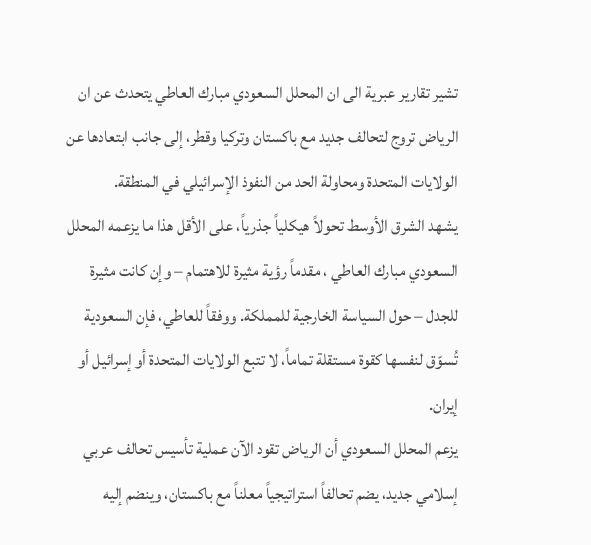تشير تقارير عبرية الى ان المحلل السعودي مبارك العاطي يتحدث عن ان الرياض تروج لتحالف جديد مع باكستان وتركيا وقطر، إلى جانب ابتعادها عن الولايات المتحدة ومحاولة الحد من النفوذ الإسرائيلي في المنطقة.
يشهد الشرق الأوسط تحولاً هيكلياً جذرياً، على الأقل هذا ما يزعمه المحلل السعودي مبارك العاطي ، مقدماً رؤية مثيرة للاهتمام – وإن كانت مثيرة للجدل – حول السياسة الخارجية للمملكة. ووفقاً للعاطي، فإن السعودية تُسوّق لنفسها كقوة مستقلة تماماً، لا تتبع الولايات المتحدة أو إسرائيل أو إيران.
يزعم المحلل السعودي أن الرياض تقود الآن عملية تأسيس تحالف عربي إسلامي جديد، يضم تحالفاً استراتيجياً معلناً مع باكستان، وينضم إليه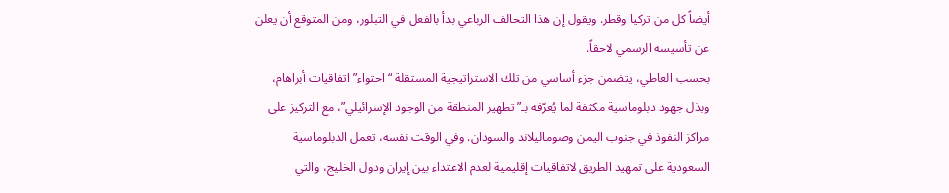أيضاً كل من تركيا وقطر. ويقول إن هذا التحالف الرباعي بدأ بالفعل في التبلور، ومن المتوقع أن يعلن عن تأسيسه الرسمي لاحقاً.
بحسب العاطي، يتضمن جزء أساسي من تلك الاستراتيجية المستقلة “احتواء” اتفاقيات أبراهام، وبذل جهود دبلوماسية مكثفة لما يُعرّفه بـ”تطهير المنطقة من الوجود الإسرائيلي”، مع التركيز على مراكز النفوذ في جنوب اليمن وصوماليلاند والسودان. وفي الوقت نفسه، تعمل الدبلوماسية السعودية على تمهيد الطريق لاتفاقيات إقليمية لعدم الاعتداء بين إيران ودول الخليج، والتي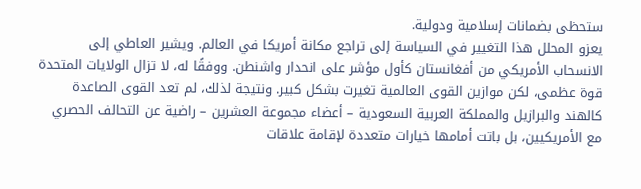ستحظى بضمانات إسلامية ودولية.
يعزو المحلل هذا التغيير في السياسة إلى تراجع مكانة أمريكا في العالم. ويشير العاطي إلى الانسحاب الأمريكي من أفغانستان كأول مؤشر على انحدار واشنطن. ووفقًا له، لا تزال الولايات المتحدة قوة عظمى، لكن موازين القوى العالمية تغيرت بشكل كبير. ونتيجة لذلك، لم تعد القوى الصاعدة كالهند والبرازيل والمملكة العربية السعودية – أعضاء مجموعة العشرين – راضية عن التحالف الحصري مع الأمريكيين، بل باتت أمامها خيارات متعددة لإقامة علاقات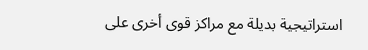استراتيجية بديلة مع مراكز قوى أخرى على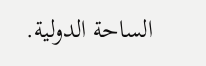الساحة الدولية.